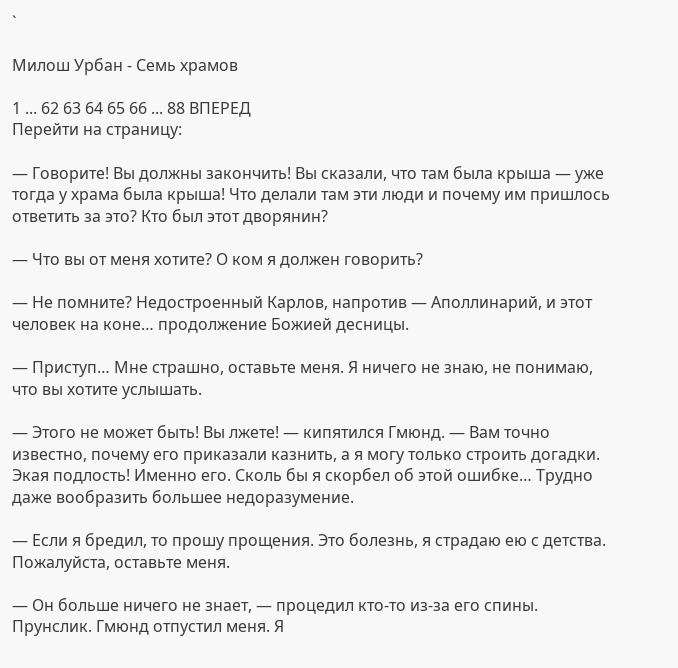`

Милош Урбан - Семь храмов

1 ... 62 63 64 65 66 ... 88 ВПЕРЕД
Перейти на страницу:

— Говорите! Вы должны закончить! Вы сказали, что там была крыша — уже тогда у храма была крыша! Что делали там эти люди и почему им пришлось ответить за это? Кто был этот дворянин?

— Что вы от меня хотите? О ком я должен говорить?

— Не помните? Недостроенный Карлов, напротив — Аполлинарий, и этот человек на коне… продолжение Божией десницы.

— Приступ… Мне страшно, оставьте меня. Я ничего не знаю, не понимаю, что вы хотите услышать.

— Этого не может быть! Вы лжете! — кипятился Гмюнд. — Вам точно известно, почему его приказали казнить, а я могу только строить догадки. Экая подлость! Именно его. Сколь бы я скорбел об этой ошибке… Трудно даже вообразить большее недоразумение.

— Если я бредил, то прошу прощения. Это болезнь, я страдаю ею с детства. Пожалуйста, оставьте меня.

— Он больше ничего не знает, — процедил кто-то из-за его спины. Прунслик. Гмюнд отпустил меня. Я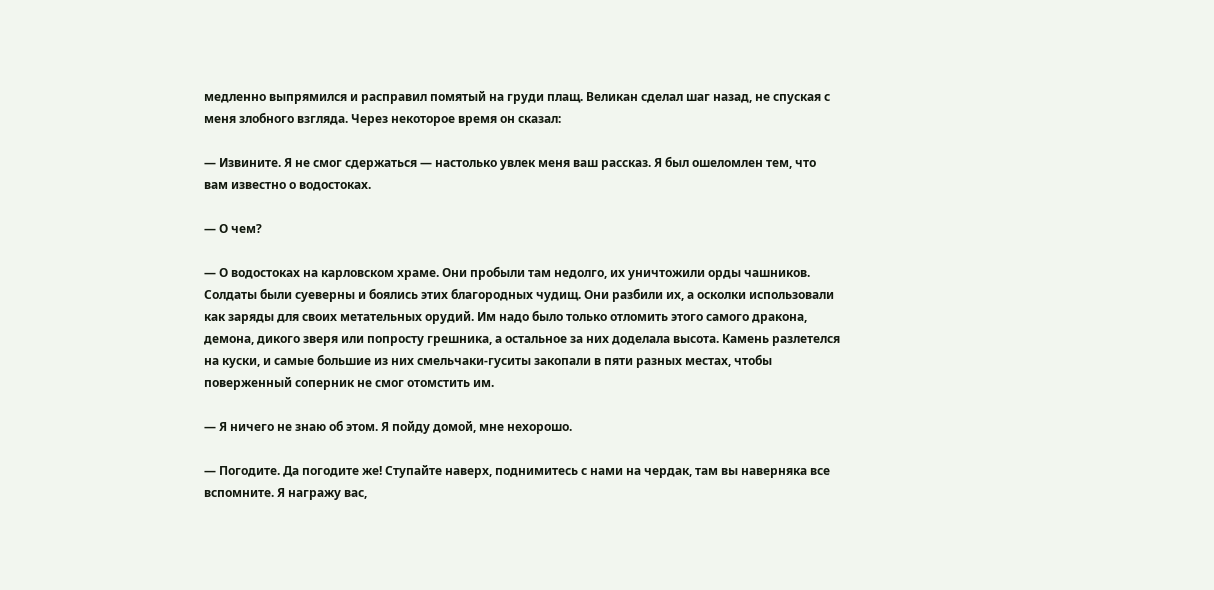медленно выпрямился и расправил помятый на груди плащ. Великан сделал шаг назад, не спуская с меня злобного взгляда. Через некоторое время он сказал:

— Извините. Я не смог сдержаться — настолько увлек меня ваш рассказ. Я был ошеломлен тем, что вам известно о водостоках.

— О чем?

— О водостоках на карловском храме. Они пробыли там недолго, их уничтожили орды чашников. Солдаты были суеверны и боялись этих благородных чудищ. Они разбили их, а осколки использовали как заряды для своих метательных орудий. Им надо было только отломить этого самого дракона, демона, дикого зверя или попросту грешника, а остальное за них доделала высота. Камень разлетелся на куски, и самые большие из них смельчаки-гуситы закопали в пяти разных местах, чтобы поверженный соперник не смог отомстить им.

— Я ничего не знаю об этом. Я пойду домой, мне нехорошо.

— Погодите. Да погодите же! Ступайте наверх, поднимитесь с нами на чердак, там вы наверняка все вспомните. Я награжу вас,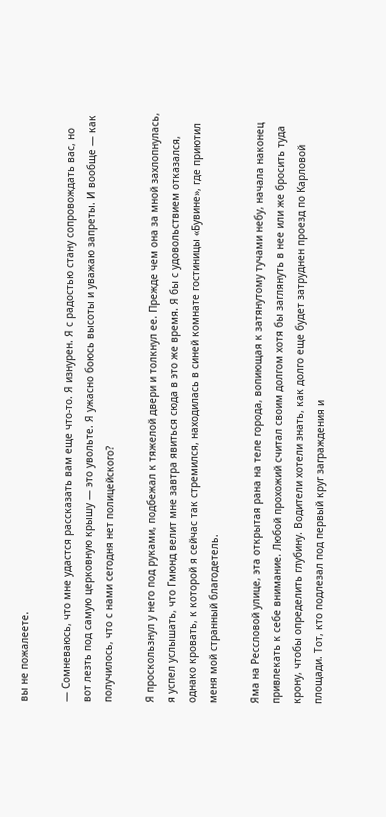вы не пожалеете.

— Сомневаюсь, что мне удастся рассказать вам еще что-то. Я изнурен. Я с радостью стану сопровождать вас, но вот лезть под самую церковную крышу — это увольте. Я ужасно боюсь высоты и уважаю запреты. И вообще — как получилось, что с нами сегодня нет полицейского?

Я проскользнул у него под руками, подбежал к тяжелой двери и толкнул ее. Прежде чем она за мной захлопнулась, я успел услышать, что Гмюнд велит мне завтра явиться сюда в это же время. Я бы с удовольствием отказался, однако кровать, к которой я сейчас так стремился, находилась в синей комнате гостиницы «Бувине», где приютил меня мой странный благодетель.

Яма на Рессловой улице, эта открытая рана на теле города, вопиющая к затянутому тучами небу, начала наконец привлекать к себе внимание. Любой прохожий считал своим долгом хотя бы заглянуть в нее или же бросить туда крону, чтобы определить глубину. Водители хотели знать, как долго еще будет затруднен проезд по Карловой площади. Тот, кто подлезал под первый круг заграждения и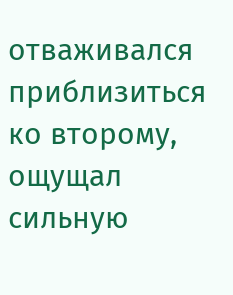отваживался приблизиться ко второму, ощущал сильную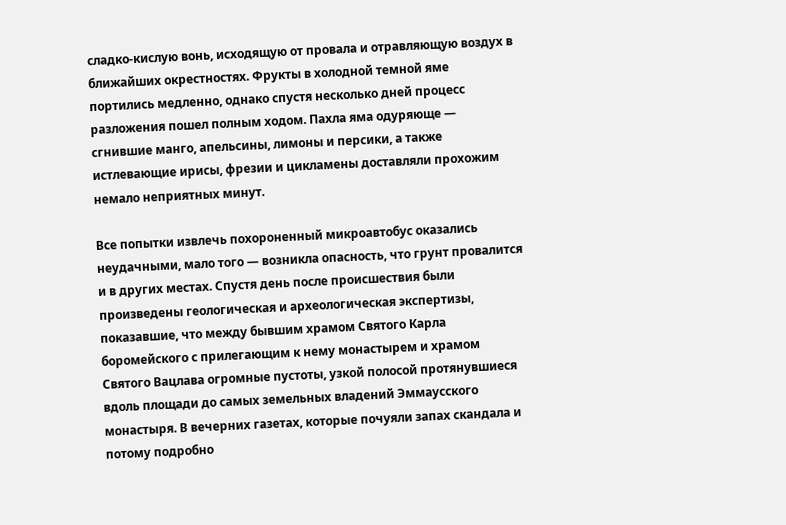сладко-кислую вонь, исходящую от провала и отравляющую воздух в ближайших окрестностях. Фрукты в холодной темной яме портились медленно, однако спустя несколько дней процесс разложения пошел полным ходом. Пахла яма одуряюще — сгнившие манго, апельсины, лимоны и персики, а также истлевающие ирисы, фрезии и цикламены доставляли прохожим немало неприятных минут.

Все попытки извлечь похороненный микроавтобус оказались неудачными, мало того — возникла опасность, что грунт провалится и в других местах. Спустя день после происшествия были произведены геологическая и археологическая экспертизы, показавшие, что между бывшим храмом Святого Карла боромейского с прилегающим к нему монастырем и храмом Святого Вацлава огромные пустоты, узкой полосой протянувшиеся вдоль площади до самых земельных владений Эммаусского монастыря. В вечерних газетах, которые почуяли запах скандала и потому подробно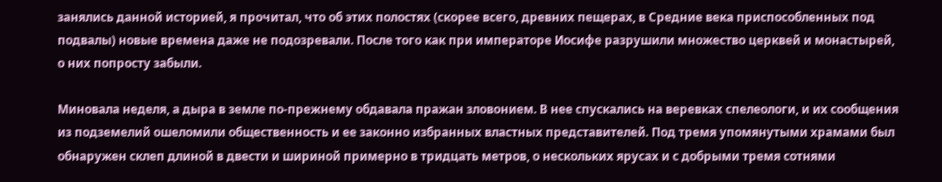занялись данной историей, я прочитал, что об этих полостях (скорее всего, древних пещерах, в Средние века приспособленных под подвалы) новые времена даже не подозревали. После того как при императоре Иосифе разрушили множество церквей и монастырей, о них попросту забыли.

Миновала неделя, а дыра в земле по-прежнему обдавала пражан зловонием. В нее спускались на веревках спелеологи, и их сообщения из подземелий ошеломили общественность и ее законно избранных властных представителей. Под тремя упомянутыми храмами был обнаружен склеп длиной в двести и шириной примерно в тридцать метров, о нескольких ярусах и с добрыми тремя сотнями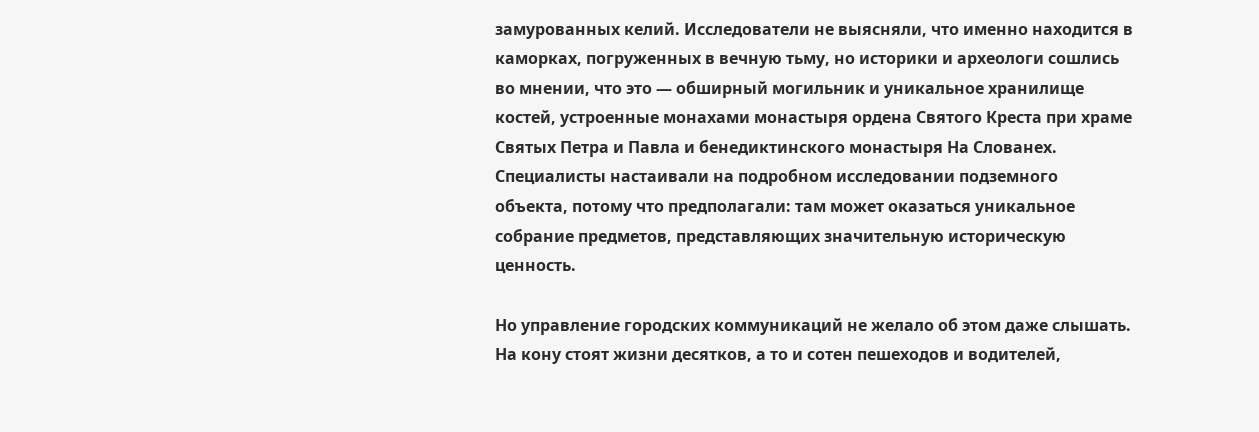замурованных келий. Исследователи не выясняли, что именно находится в каморках, погруженных в вечную тьму, но историки и археологи сошлись во мнении, что это — обширный могильник и уникальное хранилище костей, устроенные монахами монастыря ордена Святого Креста при храме Святых Петра и Павла и бенедиктинского монастыря На Слованех. Специалисты настаивали на подробном исследовании подземного объекта, потому что предполагали: там может оказаться уникальное собрание предметов, представляющих значительную историческую ценность.

Но управление городских коммуникаций не желало об этом даже слышать. На кону стоят жизни десятков, а то и сотен пешеходов и водителей,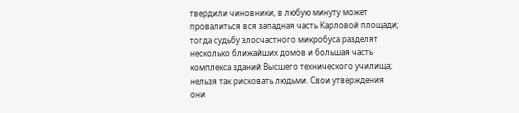твердили чиновники, в любую минуту может провалиться вся западная часть Карловой площади; тогда судьбу злосчастного микробуса разделят несколько ближайших домов и большая часть комплекса зданий Высшего технического училища; нельзя так рисковать людьми. Свои утверждения они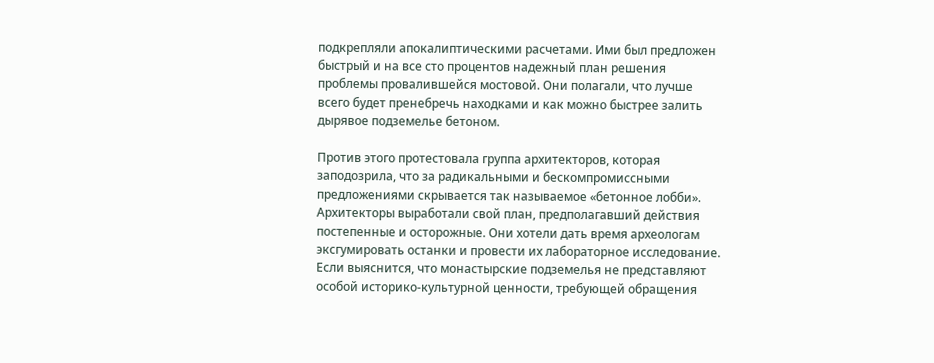подкрепляли апокалиптическими расчетами. Ими был предложен быстрый и на все сто процентов надежный план решения проблемы провалившейся мостовой. Они полагали, что лучше всего будет пренебречь находками и как можно быстрее залить дырявое подземелье бетоном.

Против этого протестовала группа архитекторов, которая заподозрила, что за радикальными и бескомпромиссными предложениями скрывается так называемое «бетонное лобби». Архитекторы выработали свой план, предполагавший действия постепенные и осторожные. Они хотели дать время археологам эксгумировать останки и провести их лабораторное исследование. Если выяснится, что монастырские подземелья не представляют особой историко-культурной ценности, требующей обращения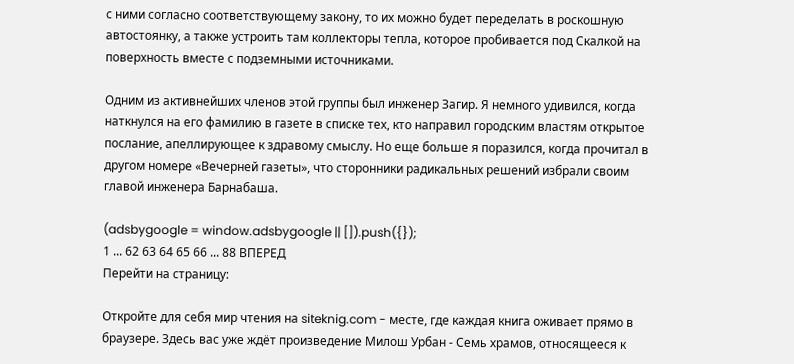с ними согласно соответствующему закону, то их можно будет переделать в роскошную автостоянку, а также устроить там коллекторы тепла, которое пробивается под Скалкой на поверхность вместе с подземными источниками.

Одним из активнейших членов этой группы был инженер Загир. Я немного удивился, когда наткнулся на его фамилию в газете в списке тех, кто направил городским властям открытое послание, апеллирующее к здравому смыслу. Но еще больше я поразился, когда прочитал в другом номере «Вечерней газеты», что сторонники радикальных решений избрали своим главой инженера Барнабаша.

(adsbygoogle = window.adsbygoogle || []).push({});
1 ... 62 63 64 65 66 ... 88 ВПЕРЕД
Перейти на страницу:

Откройте для себя мир чтения на siteknig.com - месте, где каждая книга оживает прямо в браузере. Здесь вас уже ждёт произведение Милош Урбан - Семь храмов, относящееся к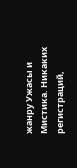жанру Ужасы и Мистика. Никаких регистраций,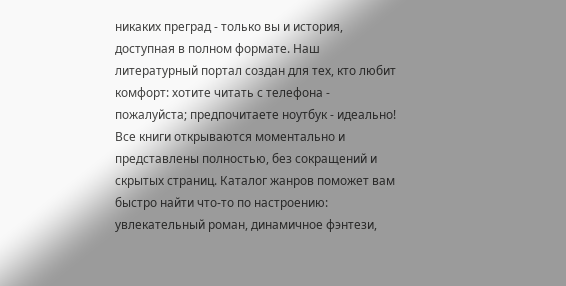никаких преград - только вы и история, доступная в полном формате. Наш литературный портал создан для тех, кто любит комфорт: хотите читать с телефона - пожалуйста; предпочитаете ноутбук - идеально! Все книги открываются моментально и представлены полностью, без сокращений и скрытых страниц. Каталог жанров поможет вам быстро найти что-то по настроению: увлекательный роман, динамичное фэнтези,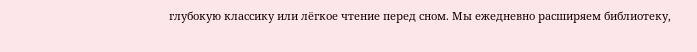глубокую классику или лёгкое чтение перед сном. Мы ежедневно расширяем библиотеку,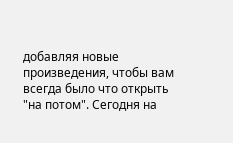добавляя новые произведения, чтобы вам всегда было что открыть "на потом". Сегодня на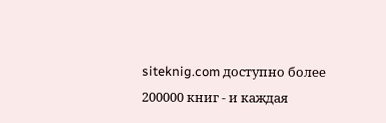siteknig.com доступно более 200000 книг - и каждая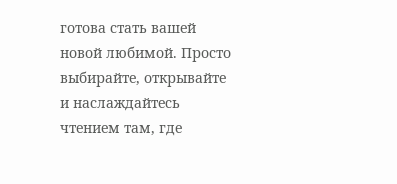готова стать вашей новой любимой. Просто выбирайте, открывайте и наслаждайтесь чтением там, где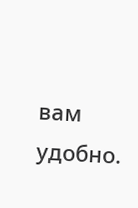вам удобно.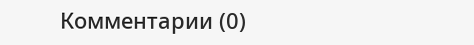Комментарии (0)